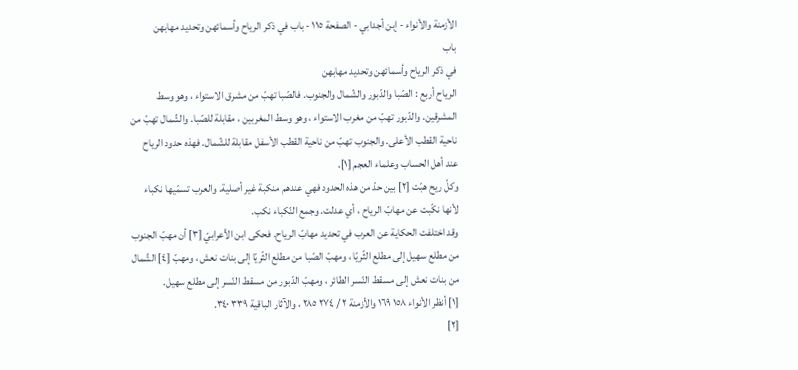الأزمنة والأنواء - إبن أجدابي - الصفحة ١١٥ - باب في ذكر الرياح وأسمائهن وتحديد مهابهن
باب
في ذكر الرياح وأسمائهن وتحديد مهابهن
الرياح أربع : الصّبا والدّبور والشّمال والجنوب. فالصّبا تهبّ من مشرق الاستواء ، وهو وسط المشرقين. والدّبور تهبّ من مغرب الاستواء ، وهو وسط المغربين ، مقابلة للصّبا. والشّمال تهبّ من ناحية القطب الأعلى. والجنوب تهبّ من ناحية القطب الأسفل مقابلة للشّمال. فهذه حدود الرياح عند أهل الحساب وعلماء العجم [١].
وكلّ ريح هبّت [٢] بين حدّ من هذه الحدود فهي عندهم منكبة غير أصلية. والعرب تسمّيها نكباء لأنها نكّبت عن مهابّ الرياح ، أي عدلت. وجمع النّكباء نكب.
وقد اختلفت الحكاية عن العرب في تحديد مهابّ الرياح. فحكى ابن الأعرابيّ [٣] أن مهبّ الجنوب من مطلع سهيل إلى مطلع الثّريّا ، ومهبّ الصّبا من مطلع الثّريّا إلى بنات نعش ، ومهبّ [٤] الشّمال من بنات نعش إلى مسقط النّسر الطائر ، ومهبّ الدّبور من مسقط النّسر إلى مطلع سهيل.
[١] أنظر الأنواء ١٥٨ ١٦٩ والأزمنة ٢ / ٢٧٤ ٢٨٥ ، والآثار الباقية ٣٣٩ ٣٤٠.
[٢]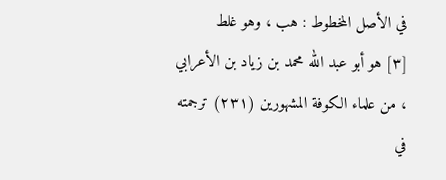في الأصل المخطوط : هب ، وهو غلط
[٣] هو أبو عبد الله محمد بن زياد بن الأعرابي ، من علماء الكوفة المشهورين (٢٣١) ترجمته في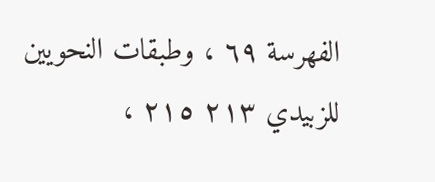الفهرسة ٦٩ ، وطبقات النحويين للزبيدي ٢١٣ ٢١٥ ،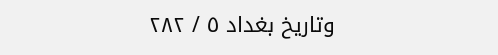وتاريخ بغداد ٥ / ٢٨٢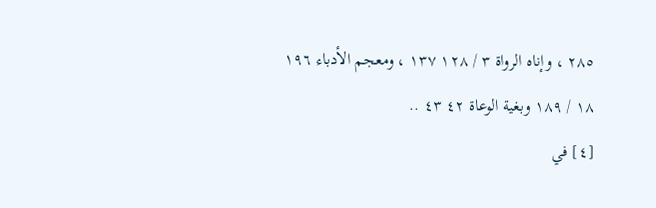٢٨٥ ، وإناه الرواة ٣ / ١٢٨ ١٣٧ ، ومعجم الأدباء ١٩٦ ١٨ / ١٨٩ وبغية الوعاة ٤٢ ٤٣ ..
[٤] في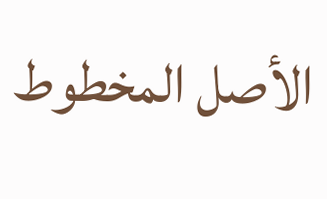الأصل المخطوط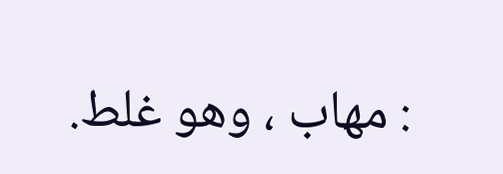: مهاب ، وهو غلط.